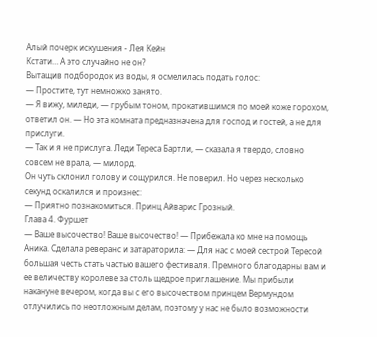Алый почерк искушения - Лея Кейн
Кстати… А это случайно не он?
Вытащив подбородок из воды, я осмелилась подать голос:
— Простите, тут немножко занято.
— Я вижу, миледи, — грубым тоном, прокатившимся по моей коже горохом, ответил он. — Но эта комната предназначена для господ и гостей, а не для прислуги.
— Так и я не прислуга. Леди Тереса Бартли, — сказала я твердо, словно совсем не врала, — милорд.
Он чуть склонил голову и сощурился. Не поверил. Но через несколько секунд оскалился и произнес:
— Приятно познакомиться. Принц Айварис Грозный.
Глава 4. Фуршет
— Ваше высочество! Ваше высочество! — Прибежала ко мне на помощь Аника. Сделала реверанс и затараторила: — Для нас с моей сестрой Тересой большая честь стать частью вашего фестиваля. Премного благодарны вам и ее величеству королеве за столь щедрое приглашение. Мы прибыли накануне вечером, когда вы с его высочеством принцем Вермундом отлучились по неотложным делам, поэтому у нас не было возможности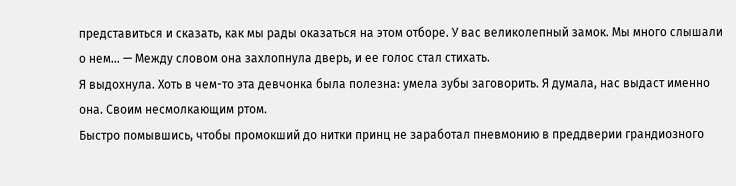представиться и сказать, как мы рады оказаться на этом отборе. У вас великолепный замок. Мы много слышали о нем… — Между словом она захлопнула дверь, и ее голос стал стихать.
Я выдохнула. Хоть в чем-то эта девчонка была полезна: умела зубы заговорить. Я думала, нас выдаст именно она. Своим несмолкающим ртом.
Быстро помывшись, чтобы промокший до нитки принц не заработал пневмонию в преддверии грандиозного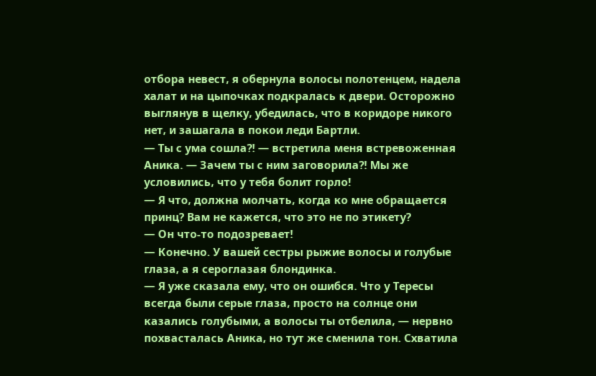отбора невест, я обернула волосы полотенцем, надела халат и на цыпочках подкралась к двери. Осторожно выглянув в щелку, убедилась, что в коридоре никого нет, и зашагала в покои леди Бартли.
— Ты с ума сошла?! — встретила меня встревоженная Аника. — Зачем ты с ним заговорила?! Мы же условились, что у тебя болит горло!
— Я что, должна молчать, когда ко мне обращается принц? Вам не кажется, что это не по этикету?
— Он что-то подозревает!
— Конечно. У вашей сестры рыжие волосы и голубые глаза, а я сероглазая блондинка.
— Я уже сказала ему, что он ошибся. Что у Тересы всегда были серые глаза, просто на солнце они казались голубыми, а волосы ты отбелила, — нервно похвасталась Аника, но тут же сменила тон. Схватила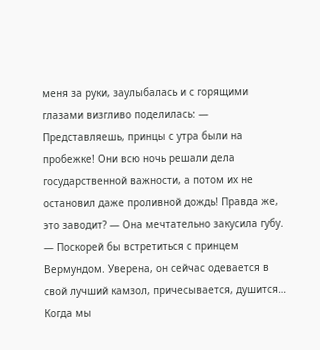меня за руки, заулыбалась и с горящими глазами визгливо поделилась: — Представляешь, принцы с утра были на пробежке! Они всю ночь решали дела государственной важности, а потом их не остановил даже проливной дождь! Правда же, это заводит? — Она мечтательно закусила губу. — Поскорей бы встретиться с принцем Вермундом. Уверена, он сейчас одевается в свой лучший камзол, причесывается, душится… Когда мы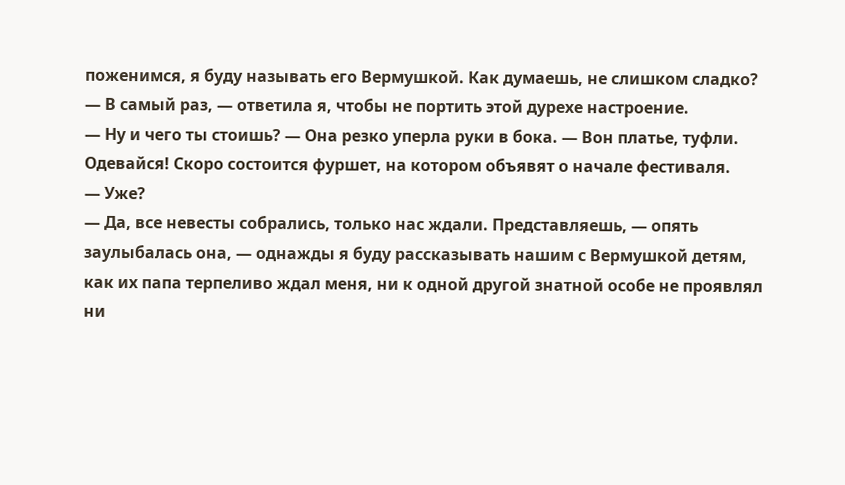поженимся, я буду называть его Вермушкой. Как думаешь, не слишком сладко?
— В самый раз, — ответила я, чтобы не портить этой дурехе настроение.
— Ну и чего ты стоишь? — Она резко уперла руки в бока. — Вон платье, туфли. Одевайся! Скоро состоится фуршет, на котором объявят о начале фестиваля.
— Уже?
— Да, все невесты собрались, только нас ждали. Представляешь, — опять заулыбалась она, — однажды я буду рассказывать нашим с Вермушкой детям, как их папа терпеливо ждал меня, ни к одной другой знатной особе не проявлял ни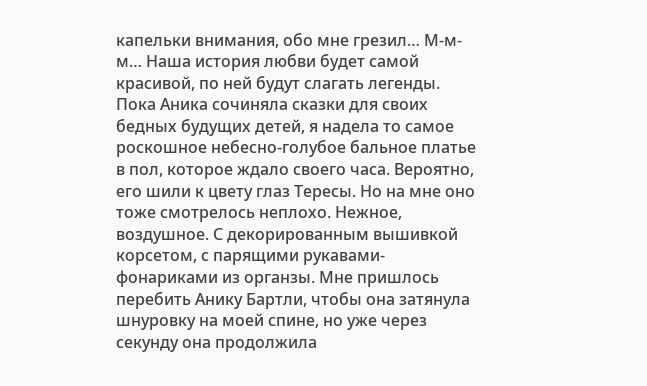капельки внимания, обо мне грезил… М-м-м… Наша история любви будет самой красивой, по ней будут слагать легенды.
Пока Аника сочиняла сказки для своих бедных будущих детей, я надела то самое роскошное небесно-голубое бальное платье в пол, которое ждало своего часа. Вероятно, его шили к цвету глаз Тересы. Но на мне оно тоже смотрелось неплохо. Нежное, воздушное. С декорированным вышивкой корсетом, с парящими рукавами-фонариками из органзы. Мне пришлось перебить Анику Бартли, чтобы она затянула шнуровку на моей спине, но уже через секунду она продолжила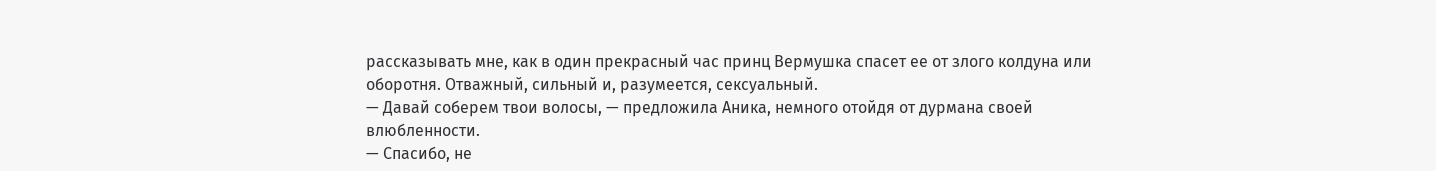рассказывать мне, как в один прекрасный час принц Вермушка спасет ее от злого колдуна или оборотня. Отважный, сильный и, разумеется, сексуальный.
— Давай соберем твои волосы, — предложила Аника, немного отойдя от дурмана своей влюбленности.
— Спасибо, не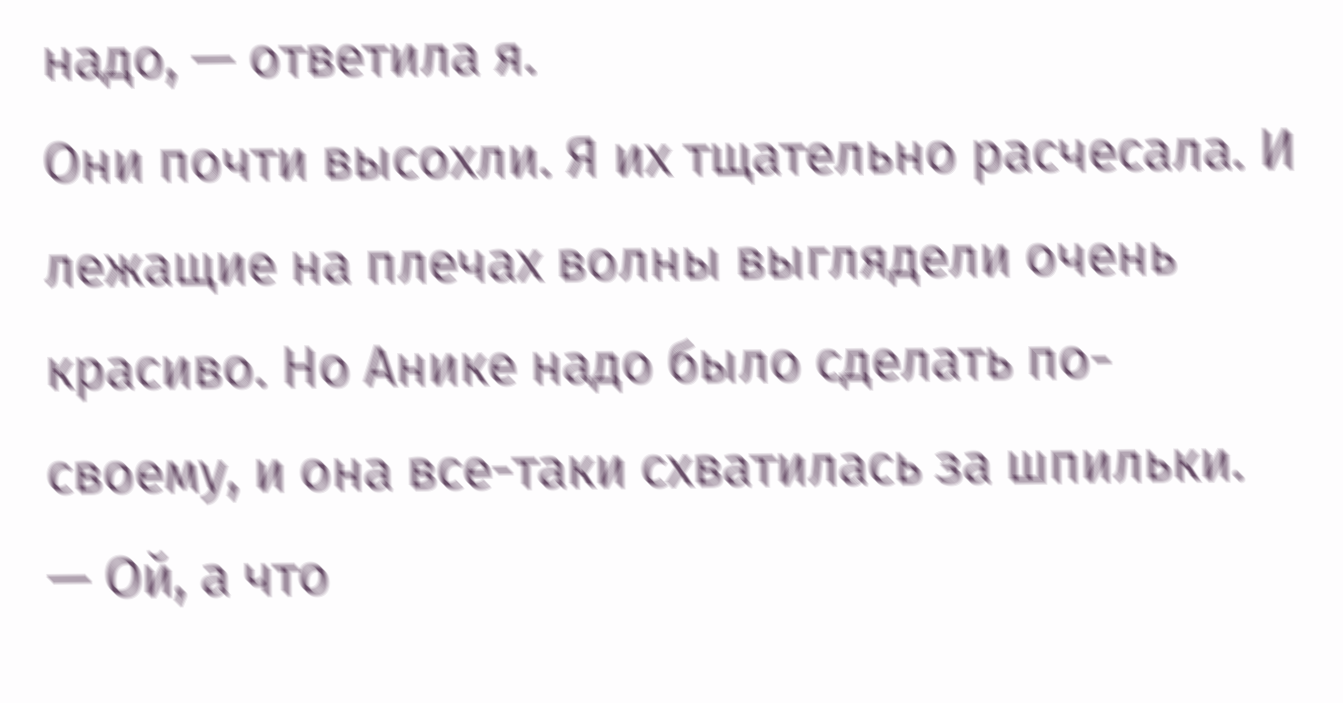надо, — ответила я.
Они почти высохли. Я их тщательно расчесала. И лежащие на плечах волны выглядели очень красиво. Но Анике надо было сделать по-своему, и она все-таки схватилась за шпильки.
— Ой, а что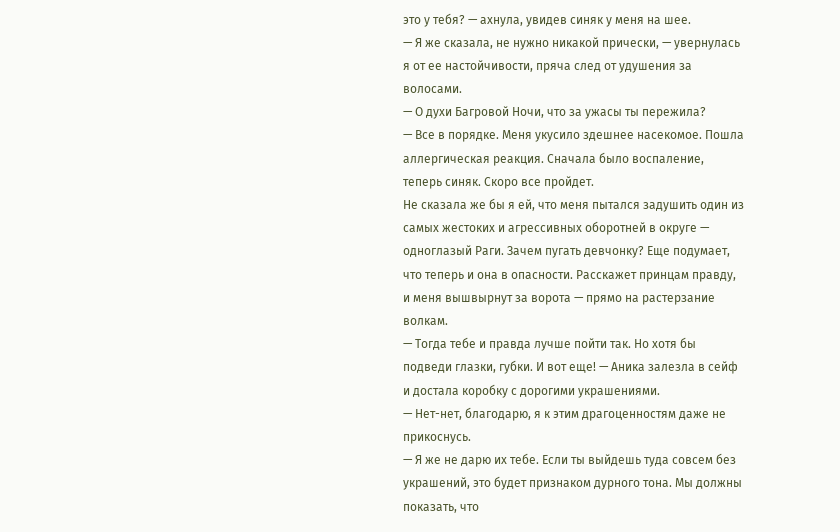это у тебя? — ахнула, увидев синяк у меня на шее.
— Я же сказала, не нужно никакой прически, — увернулась я от ее настойчивости, пряча след от удушения за волосами.
— О духи Багровой Ночи, что за ужасы ты пережила?
— Все в порядке. Меня укусило здешнее насекомое. Пошла аллергическая реакция. Сначала было воспаление, теперь синяк. Скоро все пройдет.
Не сказала же бы я ей, что меня пытался задушить один из самых жестоких и агрессивных оборотней в округе — одноглазый Раги. Зачем пугать девчонку? Еще подумает, что теперь и она в опасности. Расскажет принцам правду, и меня вышвырнут за ворота — прямо на растерзание волкам.
— Тогда тебе и правда лучше пойти так. Но хотя бы подведи глазки, губки. И вот еще! — Аника залезла в сейф и достала коробку с дорогими украшениями.
— Нет-нет, благодарю, я к этим драгоценностям даже не прикоснусь.
— Я же не дарю их тебе. Если ты выйдешь туда совсем без украшений, это будет признаком дурного тона. Мы должны показать, что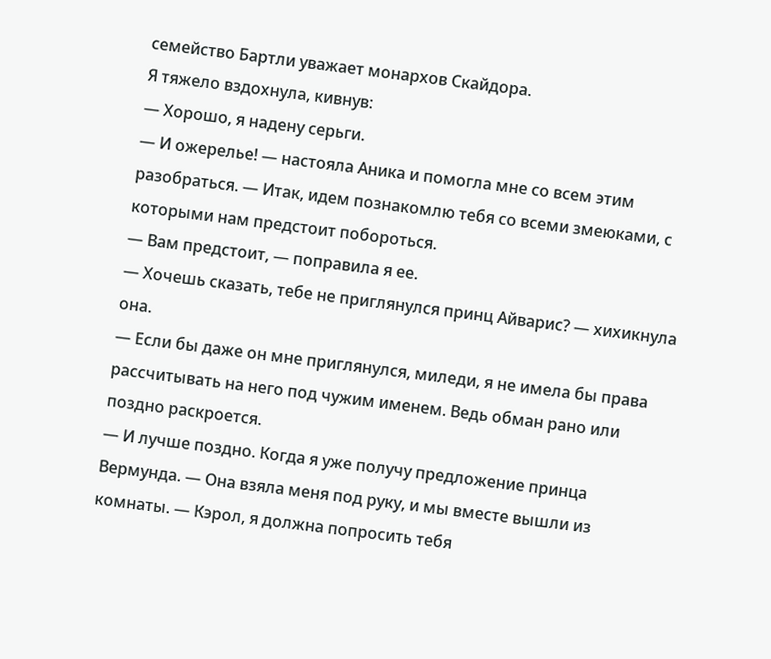семейство Бартли уважает монархов Скайдора.
Я тяжело вздохнула, кивнув:
— Хорошо, я надену серьги.
— И ожерелье! — настояла Аника и помогла мне со всем этим разобраться. — Итак, идем познакомлю тебя со всеми змеюками, с которыми нам предстоит побороться.
— Вам предстоит, — поправила я ее.
— Хочешь сказать, тебе не приглянулся принц Айварис? — хихикнула она.
— Если бы даже он мне приглянулся, миледи, я не имела бы права рассчитывать на него под чужим именем. Ведь обман рано или поздно раскроется.
— И лучше поздно. Когда я уже получу предложение принца Вермунда. — Она взяла меня под руку, и мы вместе вышли из комнаты. — Кэрол, я должна попросить тебя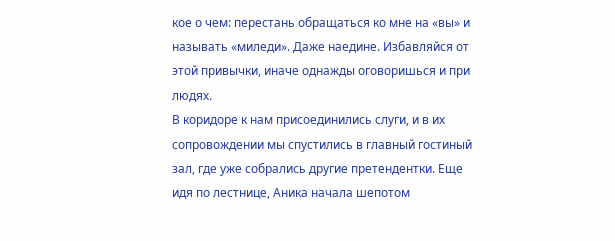кое о чем: перестань обращаться ко мне на «вы» и называть «миледи». Даже наедине. Избавляйся от этой привычки, иначе однажды оговоришься и при людях.
В коридоре к нам присоединились слуги, и в их сопровождении мы спустились в главный гостиный зал, где уже собрались другие претендентки. Еще идя по лестнице, Аника начала шепотом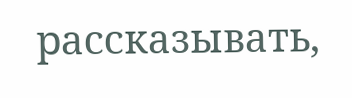рассказывать,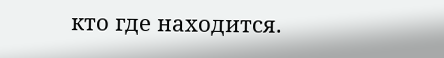кто где находится.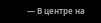— В центре на